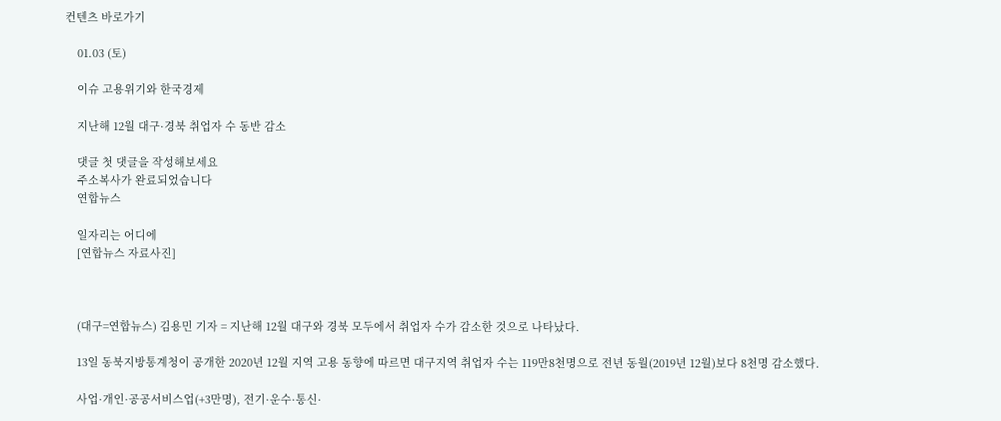컨텐츠 바로가기

    01.03 (토)

    이슈 고용위기와 한국경제

    지난해 12월 대구·경북 취업자 수 동반 감소

    댓글 첫 댓글을 작성해보세요
    주소복사가 완료되었습니다
    연합뉴스

    일자리는 어디에
    [연합뉴스 자료사진]



    (대구=연합뉴스) 김용민 기자 = 지난해 12월 대구와 경북 모두에서 취업자 수가 감소한 것으로 나타났다.

    13일 동북지방통계청이 공개한 2020년 12월 지역 고용 동향에 따르면 대구지역 취업자 수는 119만8천명으로 전년 동월(2019년 12월)보다 8천명 감소했다.

    사업·개인·공공서비스업(+3만명), 전기·운수·통신·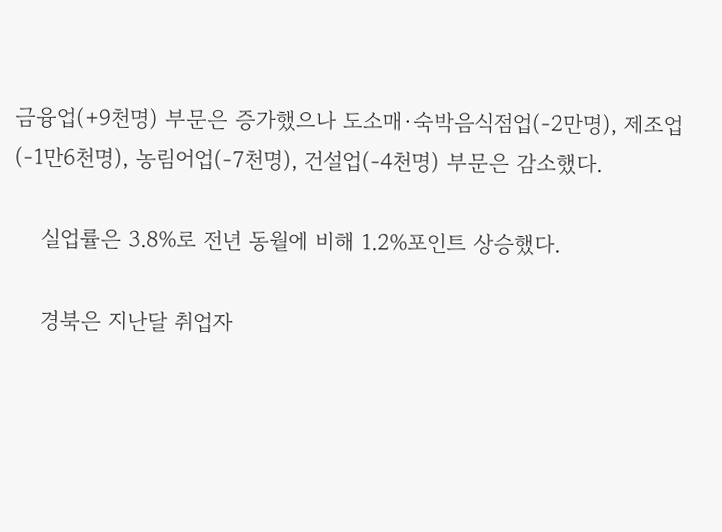금융업(+9천명) 부문은 증가했으나 도소매·숙박음식점업(-2만명), 제조업(-1만6천명), 농림어업(-7천명), 건설업(-4천명) 부문은 감소했다.

    실업률은 3.8%로 전년 동월에 비해 1.2%포인트 상승했다.

    경북은 지난달 취업자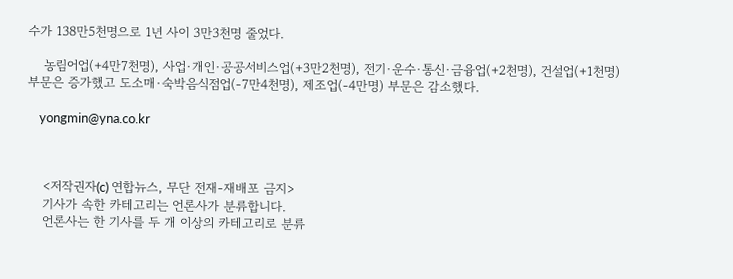수가 138만5천명으로 1년 사이 3만3천명 줄었다.

    농림어업(+4만7천명), 사업·개인·공공서비스업(+3만2천명), 전기·운수·통신·금융업(+2천명), 건설업(+1천명) 부문은 증가했고 도소매·숙박음식점업(-7만4천명), 제조업(-4만명) 부문은 감소했다.

    yongmin@yna.co.kr



    <저작권자(c) 연합뉴스, 무단 전재-재배포 금지>
    기사가 속한 카테고리는 언론사가 분류합니다.
    언론사는 한 기사를 두 개 이상의 카테고리로 분류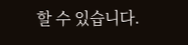할 수 있습니다.